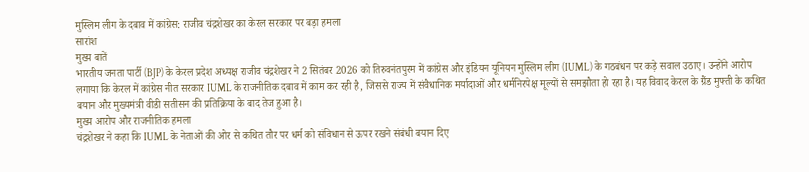मुस्लिम लीग के दबाव में कांग्रेस: राजीव चंद्रशेखर का केरल सरकार पर बड़ा हमला
सारांश
मुख्य बातें
भारतीय जनता पार्टी (BJP) के केरल प्रदेश अध्यक्ष राजीव चंद्रशेखर ने 2 सितंबर 2026 को तिरुवनंतपुरम में कांग्रेस और इंडियन यूनियन मुस्लिम लीग (IUML) के गठबंधन पर कड़े सवाल उठाए। उन्होंने आरोप लगाया कि केरल में कांग्रेस नीत सरकार IUML के राजनीतिक दबाव में काम कर रही है, जिससे राज्य में संवैधानिक मर्यादाओं और धर्मनिरपेक्ष मूल्यों से समझौता हो रहा है। यह विवाद केरल के ग्रैंड मुफ्ती के कथित बयान और मुख्यमंत्री वीडी सतीसन की प्रतिक्रिया के बाद तेज हुआ है।
मुख्य आरोप और राजनीतिक हमला
चंद्रशेखर ने कहा कि IUML के नेताओं की ओर से कथित तौर पर धर्म को संविधान से ऊपर रखने संबंधी बयान दिए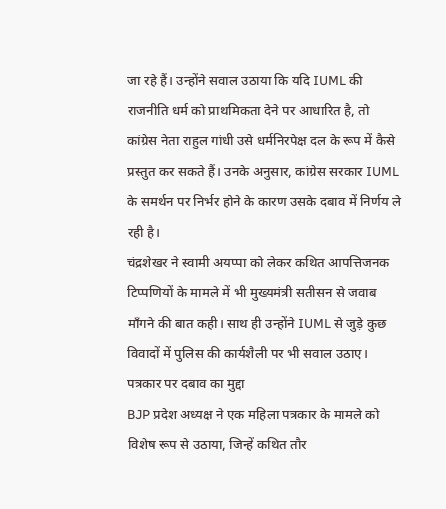जा रहे हैं। उन्होंने सवाल उठाया कि यदि IUML की राजनीति धर्म को प्राथमिकता देने पर आधारित है, तो कांग्रेस नेता राहुल गांधी उसे धर्मनिरपेक्ष दल के रूप में कैसे प्रस्तुत कर सकते हैं। उनके अनुसार, कांग्रेस सरकार IUML के समर्थन पर निर्भर होने के कारण उसके दबाव में निर्णय ले रही है।
चंद्रशेखर ने स्वामी अयप्पा को लेकर कथित आपत्तिजनक टिप्पणियों के मामले में भी मुख्यमंत्री सतीसन से जवाब माँगने की बात कही। साथ ही उन्होंने IUML से जुड़े कुछ विवादों में पुलिस की कार्यशैली पर भी सवाल उठाए।
पत्रकार पर दबाव का मुद्दा
BJP प्रदेश अध्यक्ष ने एक महिला पत्रकार के मामले को विशेष रूप से उठाया, जिन्हें कथित तौर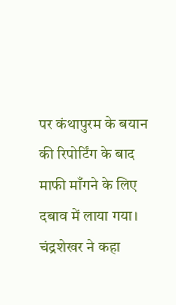पर कंथापुरम के बयान की रिपोर्टिंग के बाद माफी माँगने के लिए दबाव में लाया गया। चंद्रशेखर ने कहा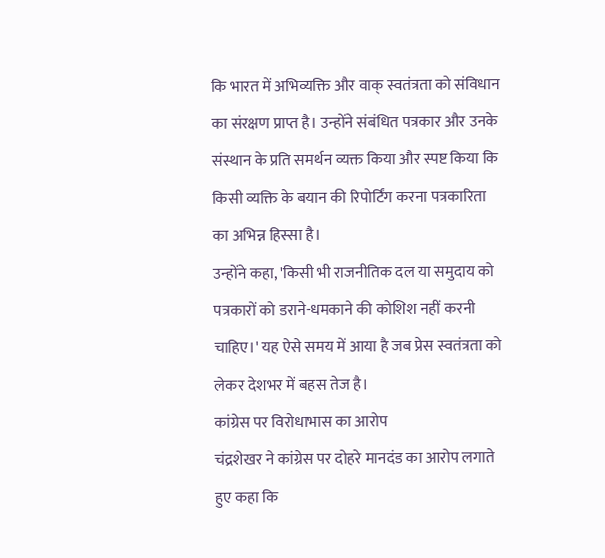कि भारत में अभिव्यक्ति और वाक् स्वतंत्रता को संविधान का संरक्षण प्राप्त है। उन्होंने संबंधित पत्रकार और उनके संस्थान के प्रति समर्थन व्यक्त किया और स्पष्ट किया कि किसी व्यक्ति के बयान की रिपोर्टिंग करना पत्रकारिता का अभिन्न हिस्सा है।
उन्होंने कहा, 'किसी भी राजनीतिक दल या समुदाय को पत्रकारों को डराने-धमकाने की कोशिश नहीं करनी चाहिए।' यह ऐसे समय में आया है जब प्रेस स्वतंत्रता को लेकर देशभर में बहस तेज है।
कांग्रेस पर विरोधाभास का आरोप
चंद्रशेखर ने कांग्रेस पर दोहरे मानदंड का आरोप लगाते हुए कहा कि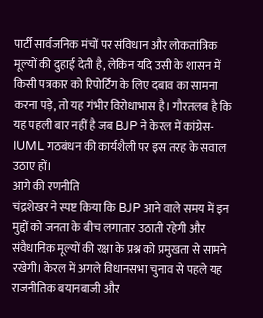पार्टी सार्वजनिक मंचों पर संविधान और लोकतांत्रिक मूल्यों की दुहाई देती है, लेकिन यदि उसी के शासन में किसी पत्रकार को रिपोर्टिंग के लिए दबाव का सामना करना पड़े, तो यह गंभीर विरोधाभास है। गौरतलब है कि यह पहली बार नहीं है जब BJP ने केरल में कांग्रेस-IUML गठबंधन की कार्यशैली पर इस तरह के सवाल उठाए हों।
आगे की रणनीति
चंद्रशेखर ने स्पष्ट किया कि BJP आने वाले समय में इन मुद्दों को जनता के बीच लगातार उठाती रहेगी और संवैधानिक मूल्यों की रक्षा के प्रश्न को प्रमुखता से सामने रखेगी। केरल में अगले विधानसभा चुनाव से पहले यह राजनीतिक बयानबाजी और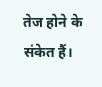तेज होने के संकेत हैं।